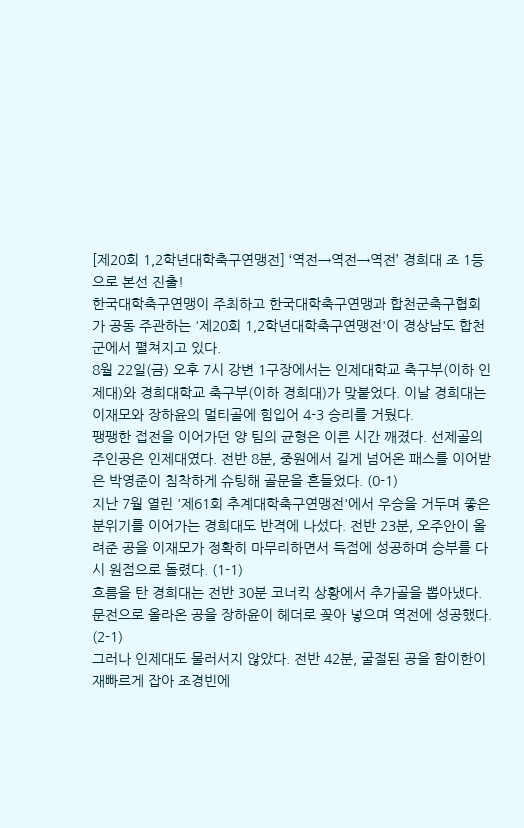[제20회 1,2학년대학축구연맹전] ‘역전→역전→역전’ 경희대 조 1등으로 본선 진출!
한국대학축구연맹이 주최하고 한국대학축구연맹과 합천군축구협회가 공동 주관하는 '제20회 1,2학년대학축구연맹전'이 경상남도 합천군에서 펼쳐지고 있다.
8월 22일(금) 오후 7시 강변 1구장에서는 인제대학교 축구부(이하 인제대)와 경희대학교 축구부(이하 경희대)가 맞붙었다. 이날 경희대는 이재모와 장하윤의 멀티골에 힘입어 4-3 승리를 거뒀다.
팽팽한 접전을 이어가던 양 팀의 균형은 이른 시간 깨졌다. 선제골의 주인공은 인제대였다. 전반 8분, 중원에서 길게 넘어온 패스를 이어받은 박영준이 침착하게 슈팅해 골문을 흔들었다. (0-1)
지난 7월 열린 '제61회 추계대학축구연맹전'에서 우승을 거두며 좋은 분위기를 이어가는 경희대도 반격에 나섰다. 전반 23분, 오주안이 올려준 공을 이재모가 정확히 마무리하면서 득점에 성공하며 승부를 다시 원점으로 돌렸다. (1-1)
흐름을 탄 경희대는 전반 30분 코너킥 상황에서 추가골을 뽑아냈다. 문전으로 올라온 공을 장하윤이 헤더로 꽂아 넣으며 역전에 성공했다. (2-1)
그러나 인제대도 물러서지 않았다. 전반 42분, 굴절된 공을 함이한이 재빠르게 잡아 조경빈에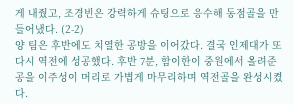게 내줬고, 조경빈은 강력하게 슈팅으로 응수해 동점골을 만들어냈다. (2-2)
양 팀은 후반에도 치열한 공방을 이어갔다. 결국 인제대가 또다시 역전에 성공했다. 후반 7분, 함이한이 중원에서 올려준 공을 이주성이 머리로 가볍게 마무리하며 역전골을 완성시켰다.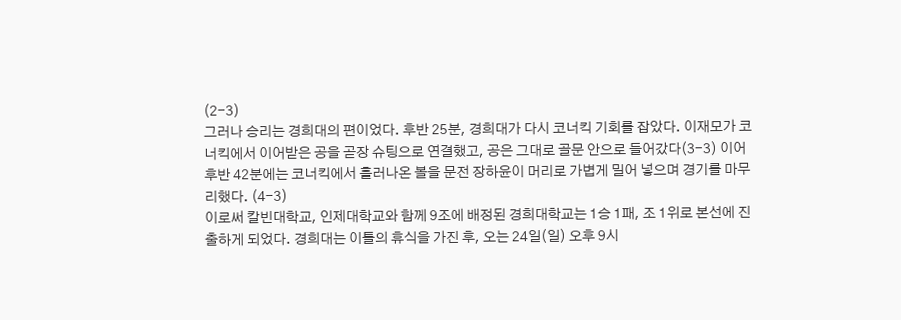(2-3)
그러나 승리는 경희대의 편이었다. 후반 25분, 경희대가 다시 코너킥 기회를 잡았다. 이재모가 코너킥에서 이어받은 공을 곧장 슈팅으로 연결했고, 공은 그대로 골문 안으로 들어갔다(3-3) 이어 후반 42분에는 코너킥에서 흘러나온 볼을 문전 장하윤이 머리로 가볍게 밀어 넣으며 경기를 마무리했다. (4-3)
이로써 칼빈대학교, 인제대학교와 함께 9조에 배정된 경희대학교는 1승 1패, 조 1위로 본선에 진출하게 되었다. 경희대는 이틀의 휴식을 가진 후, 오는 24일(일) 오후 9시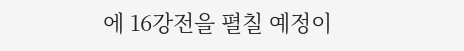에 16강전을 펼칠 예정이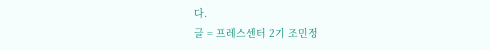다.
글 = 프레스센터 2기 조민정